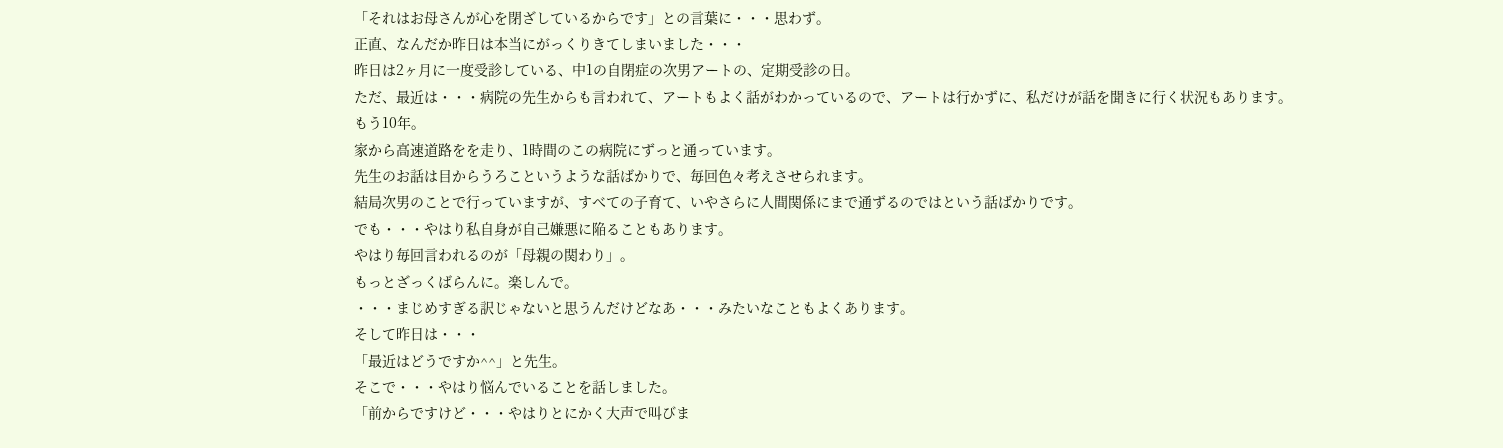「それはお母さんが心を閉ざしているからです」との言葉に・・・思わず。
正直、なんだか昨日は本当にがっくりきてしまいました・・・
昨日は2ヶ月に一度受診している、中1の自閉症の次男アートの、定期受診の日。
ただ、最近は・・・病院の先生からも言われて、アートもよく話がわかっているので、アートは行かずに、私だけが話を聞きに行く状況もあります。
もう10年。
家から高速道路をを走り、1時間のこの病院にずっと通っています。
先生のお話は目からうろこというような話ばかりで、毎回色々考えさせられます。
結局次男のことで行っていますが、すべての子育て、いやさらに人間関係にまで通ずるのではという話ばかりです。
でも・・・やはり私自身が自己嫌悪に陥ることもあります。
やはり毎回言われるのが「母親の関わり」。
もっとざっくばらんに。楽しんで。
・・・まじめすぎる訳じゃないと思うんだけどなあ・・・みたいなこともよくあります。
そして昨日は・・・
「最近はどうですか^^」と先生。
そこで・・・やはり悩んでいることを話しました。
「前からですけど・・・やはりとにかく大声で叫びま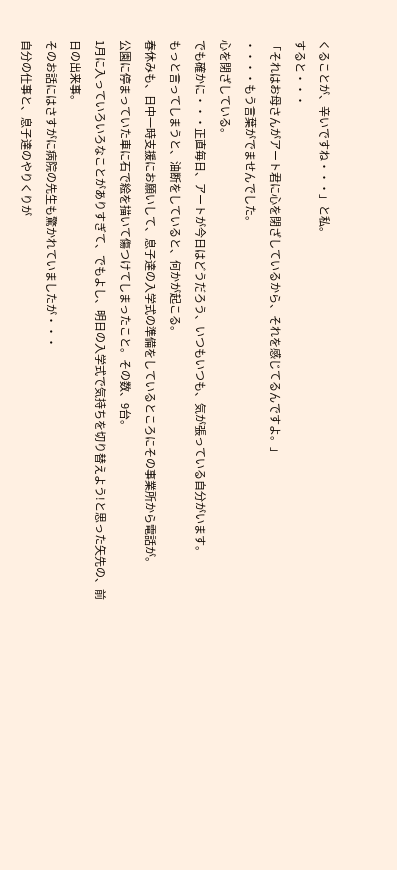くることが、辛いですね・・・」と私。
すると・・・
「それはお母さんがアート君に心を閉ざしているから、それを感じてるんですよ。」
・・・・もう言葉がでませんでした。
心を閉ざしている。
でも確かに・・・正直毎日、アートが今日はどうだろう、いつもいつも、気が張っている自分がいます。
もっと言ってしまうと、油断をしていると、何かが起こる。
春休みも、日中一時支援にお願いして、息子達の入学式の準備をしているところにその事業所から電話が。
公園に停まっていた車に石で絵を描いて傷つけてしまったこと。その数、9台。
1月に入っていろいろなことがありすぎて、でもよし、明日の入学式で気持ちを切り替えよう!と思った矢先の、前日の出来事。
そのお話にはさすがに病院の先生も驚かれていましたが・・・
自分の仕事と、息子達のやりくりが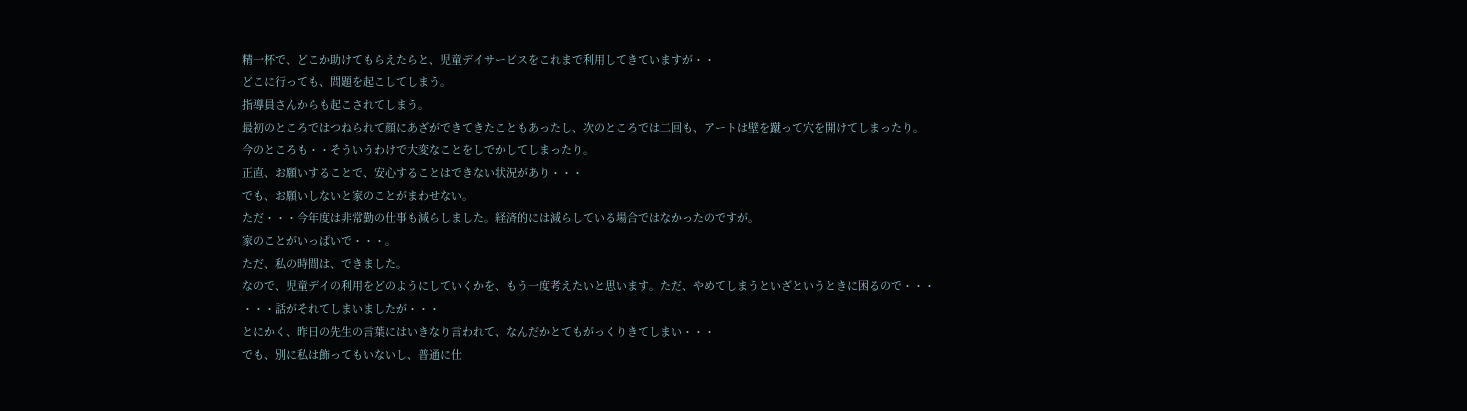精一杯で、どこか助けてもらえたらと、児童デイサービスをこれまで利用してきていますが・・
どこに行っても、問題を起こしてしまう。
指導員さんからも起こされてしまう。
最初のところではつねられて顔にあざができてきたこともあったし、次のところでは二回も、アートは壁を蹴って穴を開けてしまったり。
今のところも・・そういうわけで大変なことをしでかしてしまったり。
正直、お願いすることで、安心することはできない状況があり・・・
でも、お願いしないと家のことがまわせない。
ただ・・・今年度は非常勤の仕事も減らしました。経済的には減らしている場合ではなかったのですが。
家のことがいっぱいで・・・。
ただ、私の時間は、できました。
なので、児童デイの利用をどのようにしていくかを、もう一度考えたいと思います。ただ、やめてしまうといざというときに困るので・・・
・・・話がそれてしまいましたが・・・
とにかく、昨日の先生の言葉にはいきなり言われて、なんだかとてもがっくりきてしまい・・・
でも、別に私は飾ってもいないし、普通に仕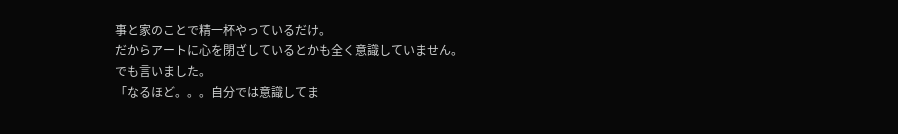事と家のことで精一杯やっているだけ。
だからアートに心を閉ざしているとかも全く意識していません。
でも言いました。
「なるほど。。。自分では意識してま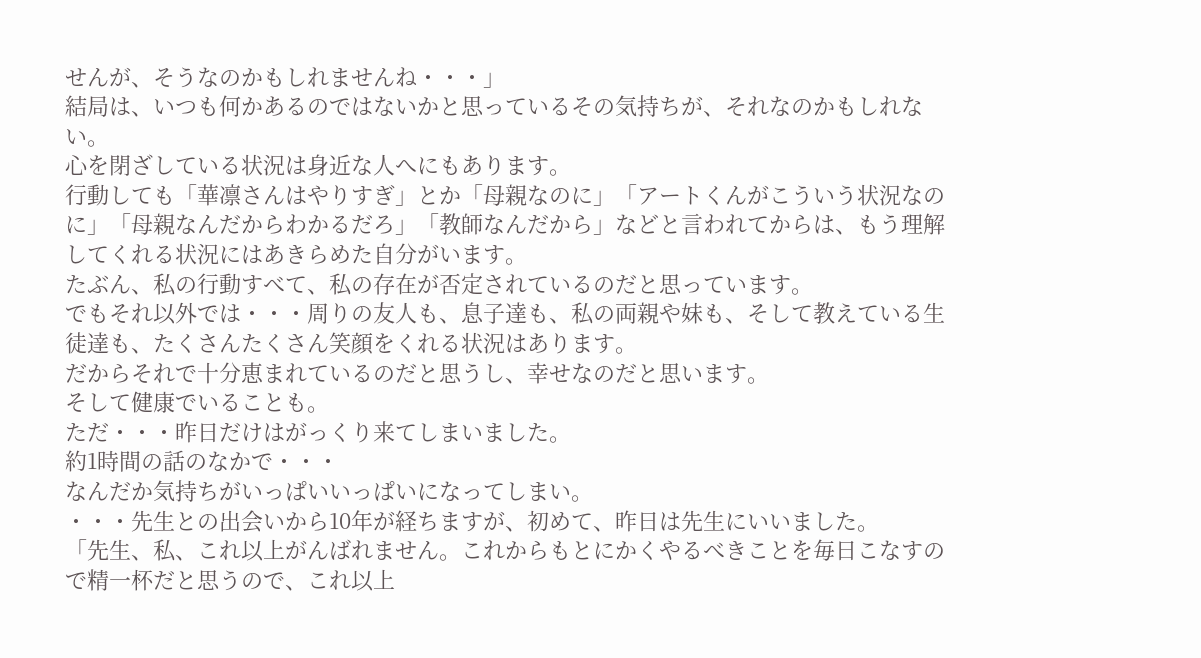せんが、そうなのかもしれませんね・・・」
結局は、いつも何かあるのではないかと思っているその気持ちが、それなのかもしれない。
心を閉ざしている状況は身近な人へにもあります。
行動しても「華凛さんはやりすぎ」とか「母親なのに」「アートくんがこういう状況なのに」「母親なんだからわかるだろ」「教師なんだから」などと言われてからは、もう理解してくれる状況にはあきらめた自分がいます。
たぶん、私の行動すべて、私の存在が否定されているのだと思っています。
でもそれ以外では・・・周りの友人も、息子達も、私の両親や妹も、そして教えている生徒達も、たくさんたくさん笑顔をくれる状況はあります。
だからそれで十分恵まれているのだと思うし、幸せなのだと思います。
そして健康でいることも。
ただ・・・昨日だけはがっくり来てしまいました。
約1時間の話のなかで・・・
なんだか気持ちがいっぱいいっぱいになってしまい。
・・・先生との出会いから10年が経ちますが、初めて、昨日は先生にいいました。
「先生、私、これ以上がんばれません。これからもとにかくやるべきことを毎日こなすので精一杯だと思うので、これ以上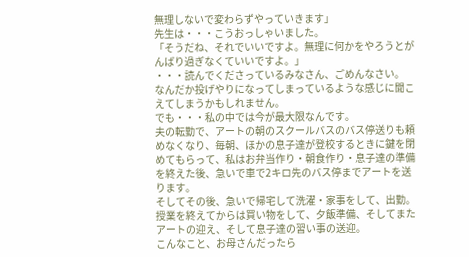無理しないで変わらずやっていきます」
先生は・・・こうおっしゃいました。
「そうだね、それでいいですよ。無理に何かをやろうとがんばり過ぎなくていいですよ。」
・・・読んでくださっているみなさん、ごめんなさい。
なんだか投げやりになってしまっているような感じに聞こえてしまうかもしれません。
でも・・・私の中では今が最大限なんです。
夫の転勤で、アートの朝のスクールバスのバス停送りも頼めなくなり、毎朝、ほかの息子達が登校するときに鍵を閉めてもらって、私はお弁当作り・朝食作り・息子達の準備を終えた後、急いで車で2キロ先のバス停までアートを送ります。
そしてその後、急いで帰宅して洗濯・家事をして、出勤。
授業を終えてからは買い物をして、夕飯準備、そしてまたアートの迎え、そして息子達の習い事の送迎。
こんなこと、お母さんだったら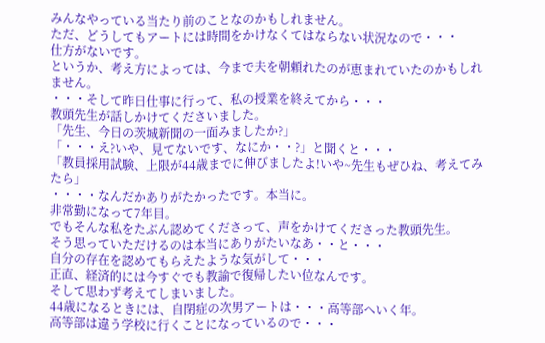みんなやっている当たり前のことなのかもしれません。
ただ、どうしてもアートには時間をかけなくてはならない状況なので・・・
仕方がないです。
というか、考え方によっては、今まで夫を朝頼れたのが恵まれていたのかもしれません。
・・・そして昨日仕事に行って、私の授業を終えてから・・・
教頭先生が話しかけてくださいました。
「先生、今日の茨城新聞の一面みましたか?」
「・・・え?いや、見てないです、なにか・・?」と聞くと・・・
「教員採用試験、上限が44歳までに伸びましたよ!いや~先生もぜひね、考えてみたら」
・・・・なんだかありがたかったです。本当に。
非常勤になって7年目。
でもそんな私をたぶん認めてくださって、声をかけてくださった教頭先生。
そう思っていただけるのは本当にありがたいなあ・・と・・・
自分の存在を認めてもらえたような気がして・・・
正直、経済的には今すぐでも教諭で復帰したい位なんです。
そして思わず考えてしまいました。
44歳になるときには、自閉症の次男アートは・・・高等部へいく年。
高等部は違う学校に行くことになっているので・・・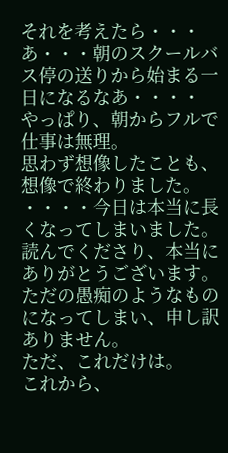それを考えたら・・・
あ・・・朝のスクールバス停の送りから始まる一日になるなあ・・・・
やっぱり、朝からフルで仕事は無理。
思わず想像したことも、想像で終わりました。
・・・・今日は本当に長くなってしまいました。
読んでくださり、本当にありがとうございます。
ただの愚痴のようなものになってしまい、申し訳ありません。
ただ、これだけは。
これから、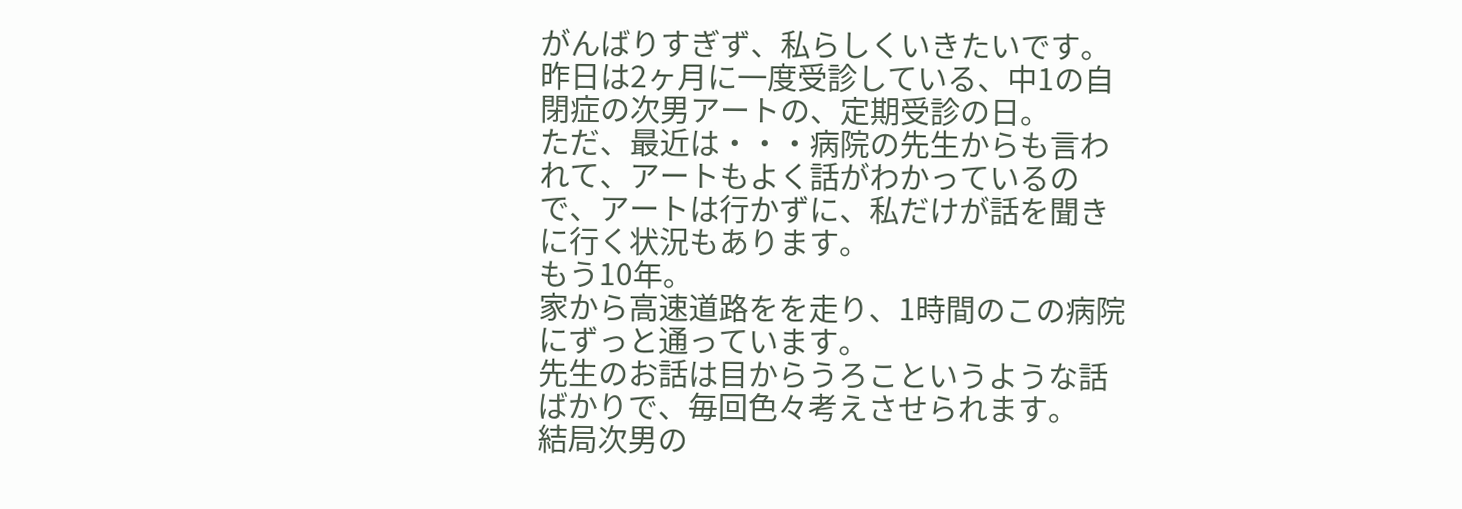がんばりすぎず、私らしくいきたいです。
昨日は2ヶ月に一度受診している、中1の自閉症の次男アートの、定期受診の日。
ただ、最近は・・・病院の先生からも言われて、アートもよく話がわかっているので、アートは行かずに、私だけが話を聞きに行く状況もあります。
もう10年。
家から高速道路をを走り、1時間のこの病院にずっと通っています。
先生のお話は目からうろこというような話ばかりで、毎回色々考えさせられます。
結局次男の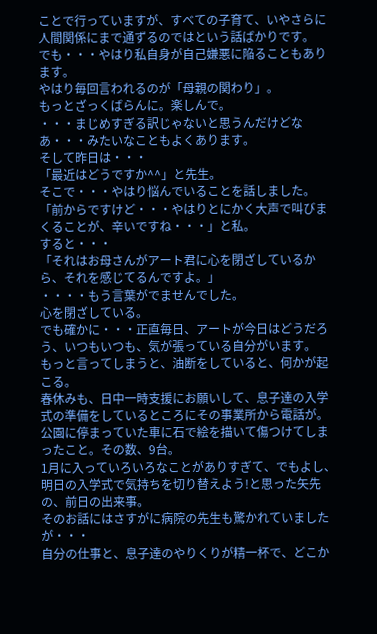ことで行っていますが、すべての子育て、いやさらに人間関係にまで通ずるのではという話ばかりです。
でも・・・やはり私自身が自己嫌悪に陥ることもあります。
やはり毎回言われるのが「母親の関わり」。
もっとざっくばらんに。楽しんで。
・・・まじめすぎる訳じゃないと思うんだけどなあ・・・みたいなこともよくあります。
そして昨日は・・・
「最近はどうですか^^」と先生。
そこで・・・やはり悩んでいることを話しました。
「前からですけど・・・やはりとにかく大声で叫びまくることが、辛いですね・・・」と私。
すると・・・
「それはお母さんがアート君に心を閉ざしているから、それを感じてるんですよ。」
・・・・もう言葉がでませんでした。
心を閉ざしている。
でも確かに・・・正直毎日、アートが今日はどうだろう、いつもいつも、気が張っている自分がいます。
もっと言ってしまうと、油断をしていると、何かが起こる。
春休みも、日中一時支援にお願いして、息子達の入学式の準備をしているところにその事業所から電話が。
公園に停まっていた車に石で絵を描いて傷つけてしまったこと。その数、9台。
1月に入っていろいろなことがありすぎて、でもよし、明日の入学式で気持ちを切り替えよう!と思った矢先の、前日の出来事。
そのお話にはさすがに病院の先生も驚かれていましたが・・・
自分の仕事と、息子達のやりくりが精一杯で、どこか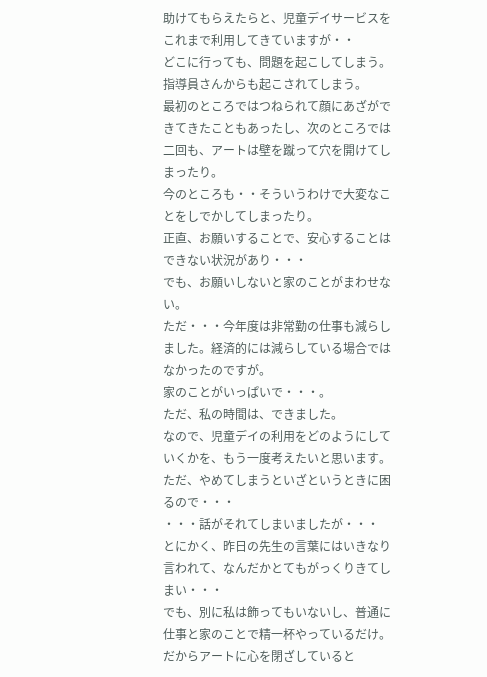助けてもらえたらと、児童デイサービスをこれまで利用してきていますが・・
どこに行っても、問題を起こしてしまう。
指導員さんからも起こされてしまう。
最初のところではつねられて顔にあざができてきたこともあったし、次のところでは二回も、アートは壁を蹴って穴を開けてしまったり。
今のところも・・そういうわけで大変なことをしでかしてしまったり。
正直、お願いすることで、安心することはできない状況があり・・・
でも、お願いしないと家のことがまわせない。
ただ・・・今年度は非常勤の仕事も減らしました。経済的には減らしている場合ではなかったのですが。
家のことがいっぱいで・・・。
ただ、私の時間は、できました。
なので、児童デイの利用をどのようにしていくかを、もう一度考えたいと思います。ただ、やめてしまうといざというときに困るので・・・
・・・話がそれてしまいましたが・・・
とにかく、昨日の先生の言葉にはいきなり言われて、なんだかとてもがっくりきてしまい・・・
でも、別に私は飾ってもいないし、普通に仕事と家のことで精一杯やっているだけ。
だからアートに心を閉ざしていると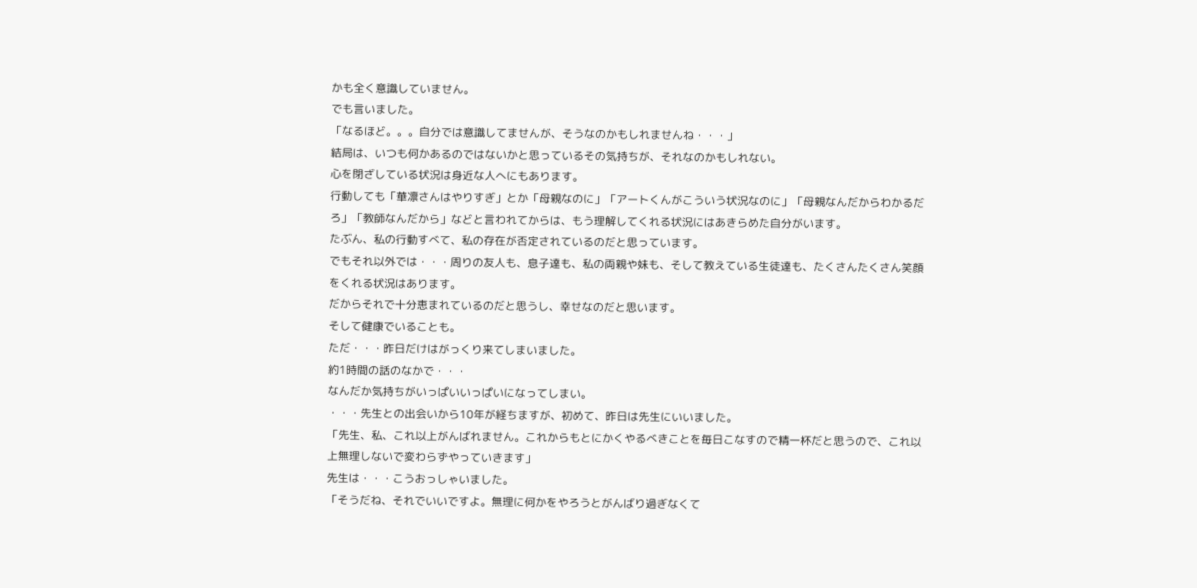かも全く意識していません。
でも言いました。
「なるほど。。。自分では意識してませんが、そうなのかもしれませんね・・・」
結局は、いつも何かあるのではないかと思っているその気持ちが、それなのかもしれない。
心を閉ざしている状況は身近な人へにもあります。
行動しても「華凛さんはやりすぎ」とか「母親なのに」「アートくんがこういう状況なのに」「母親なんだからわかるだろ」「教師なんだから」などと言われてからは、もう理解してくれる状況にはあきらめた自分がいます。
たぶん、私の行動すべて、私の存在が否定されているのだと思っています。
でもそれ以外では・・・周りの友人も、息子達も、私の両親や妹も、そして教えている生徒達も、たくさんたくさん笑顔をくれる状況はあります。
だからそれで十分恵まれているのだと思うし、幸せなのだと思います。
そして健康でいることも。
ただ・・・昨日だけはがっくり来てしまいました。
約1時間の話のなかで・・・
なんだか気持ちがいっぱいいっぱいになってしまい。
・・・先生との出会いから10年が経ちますが、初めて、昨日は先生にいいました。
「先生、私、これ以上がんばれません。これからもとにかくやるべきことを毎日こなすので精一杯だと思うので、これ以上無理しないで変わらずやっていきます」
先生は・・・こうおっしゃいました。
「そうだね、それでいいですよ。無理に何かをやろうとがんばり過ぎなくて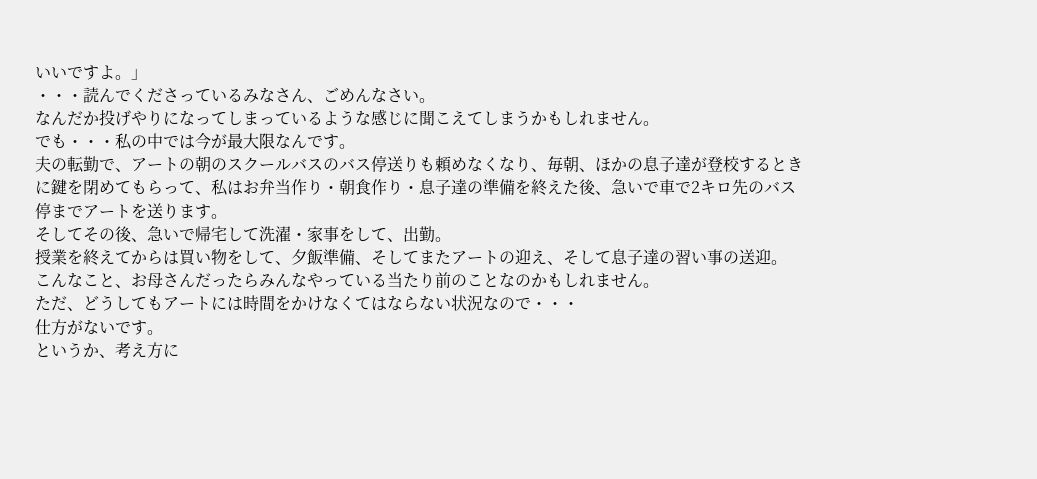いいですよ。」
・・・読んでくださっているみなさん、ごめんなさい。
なんだか投げやりになってしまっているような感じに聞こえてしまうかもしれません。
でも・・・私の中では今が最大限なんです。
夫の転勤で、アートの朝のスクールバスのバス停送りも頼めなくなり、毎朝、ほかの息子達が登校するときに鍵を閉めてもらって、私はお弁当作り・朝食作り・息子達の準備を終えた後、急いで車で2キロ先のバス停までアートを送ります。
そしてその後、急いで帰宅して洗濯・家事をして、出勤。
授業を終えてからは買い物をして、夕飯準備、そしてまたアートの迎え、そして息子達の習い事の送迎。
こんなこと、お母さんだったらみんなやっている当たり前のことなのかもしれません。
ただ、どうしてもアートには時間をかけなくてはならない状況なので・・・
仕方がないです。
というか、考え方に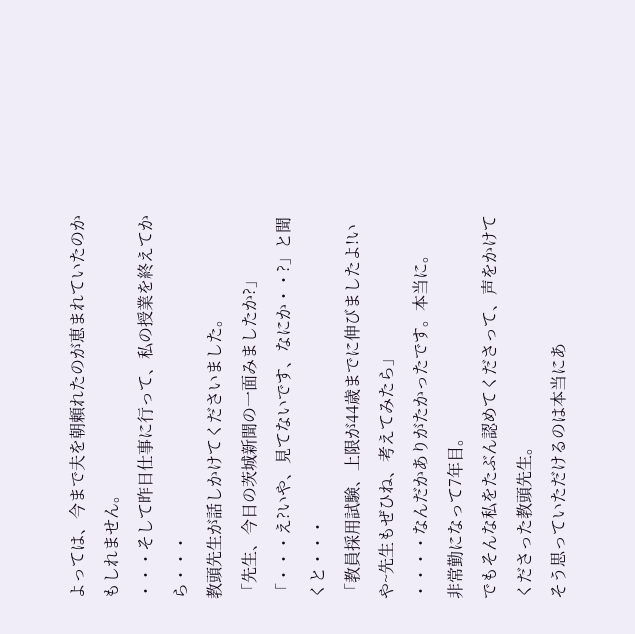よっては、今まで夫を朝頼れたのが恵まれていたのかもしれません。
・・・そして昨日仕事に行って、私の授業を終えてから・・・
教頭先生が話しかけてくださいました。
「先生、今日の茨城新聞の一面みましたか?」
「・・・え?いや、見てないです、なにか・・?」と聞くと・・・
「教員採用試験、上限が44歳までに伸びましたよ!いや~先生もぜひね、考えてみたら」
・・・・なんだかありがたかったです。本当に。
非常勤になって7年目。
でもそんな私をたぶん認めてくださって、声をかけてくださった教頭先生。
そう思っていただけるのは本当にあ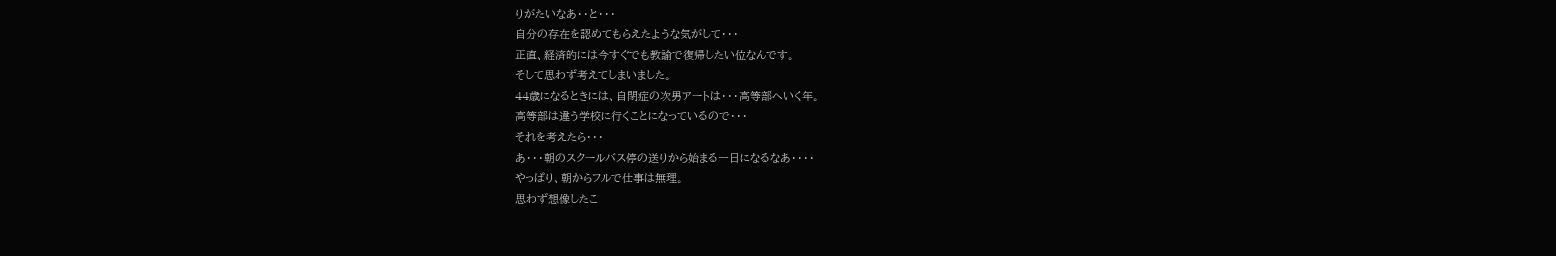りがたいなあ・・と・・・
自分の存在を認めてもらえたような気がして・・・
正直、経済的には今すぐでも教諭で復帰したい位なんです。
そして思わず考えてしまいました。
44歳になるときには、自閉症の次男アートは・・・高等部へいく年。
高等部は違う学校に行くことになっているので・・・
それを考えたら・・・
あ・・・朝のスクールバス停の送りから始まる一日になるなあ・・・・
やっぱり、朝からフルで仕事は無理。
思わず想像したこ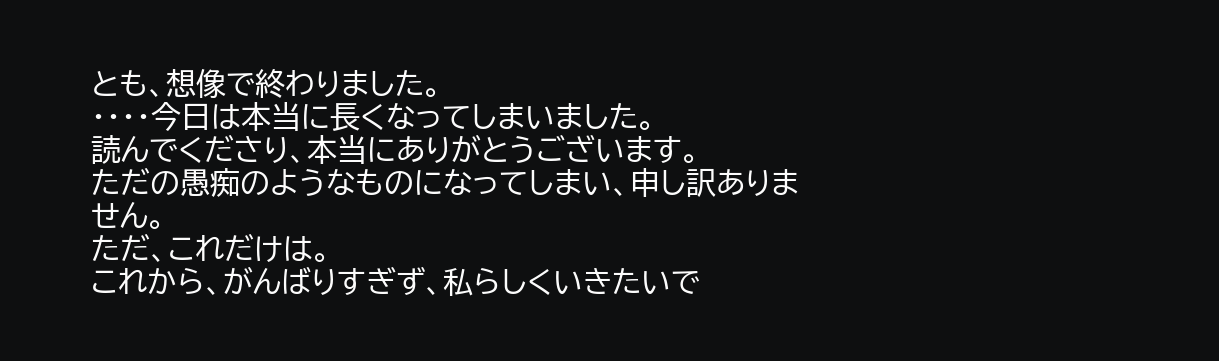とも、想像で終わりました。
・・・・今日は本当に長くなってしまいました。
読んでくださり、本当にありがとうございます。
ただの愚痴のようなものになってしまい、申し訳ありません。
ただ、これだけは。
これから、がんばりすぎず、私らしくいきたいで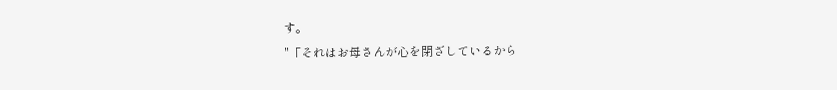す。
"「それはお母さんが心を閉ざしているから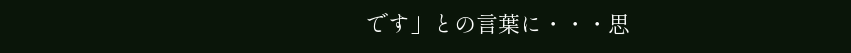です」との言葉に・・・思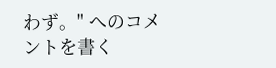わず。" へのコメントを書く